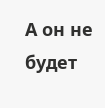А он не будет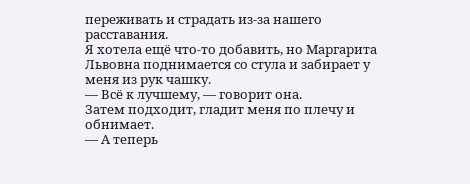переживать и страдать из-за нашего расставания.
Я хотела ещё что-то добавить, но Маргарита Львовна поднимается со стула и забирает у меня из рук чашку.
— Всё к лучшему, — говорит она.
Затем подходит, гладит меня по плечу и обнимает.
— А теперь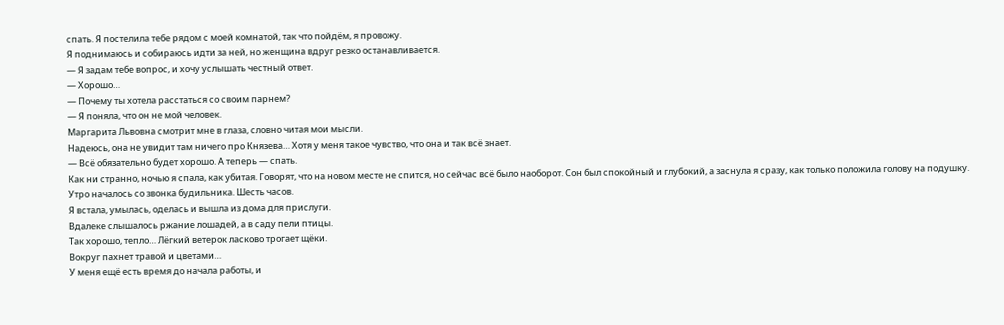спать. Я постелила тебе рядом с моей комнатой, так что пойдём, я провожу.
Я поднимаюсь и собираюсь идти за ней, но женщина вдруг резко останавливается.
— Я задам тебе вопрос, и хочу услышать честный ответ.
— Хорошо…
— Почему ты хотела расстаться со своим парнем?
— Я поняла, что он не мой человек.
Маргарита Львовна смотрит мне в глаза, словно читая мои мысли.
Надеюсь, она не увидит там ничего про Князева… Хотя у меня такое чувство, что она и так всё знает.
— Всё обязательно будет хорошо. А теперь — спать.
Как ни странно, ночью я спала, как убитая. Говорят, что на новом месте не спится, но сейчас всё было наоборот. Сон был спокойный и глубокий, а заснула я сразу, как только положила голову на подушку.
Утро началось со звонка будильника. Шесть часов.
Я встала, умылась, оделась и вышла из дома для прислуги.
Вдалеке слышалось ржание лошадей, а в саду пели птицы.
Так хорошо, тепло… Лёгкий ветерок ласково трогает щёки.
Вокруг пахнет травой и цветами…
У меня ещё есть время до начала работы, и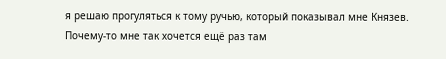я решаю прогуляться к тому ручью, который показывал мне Князев.
Почему-то мне так хочется ещё раз там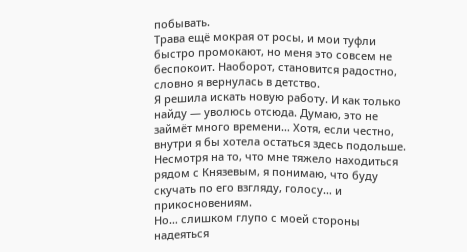побывать.
Трава ещё мокрая от росы, и мои туфли быстро промокают, но меня это совсем не беспокоит. Наоборот, становится радостно, словно я вернулась в детство.
Я решила искать новую работу. И как только найду — уволюсь отсюда. Думаю, это не займёт много времени… Хотя, если честно, внутри я бы хотела остаться здесь подольше. Несмотря на то, что мне тяжело находиться рядом с Князевым, я понимаю, что буду скучать по его взгляду, голосу… и прикосновениям.
Но… слишком глупо с моей стороны надеяться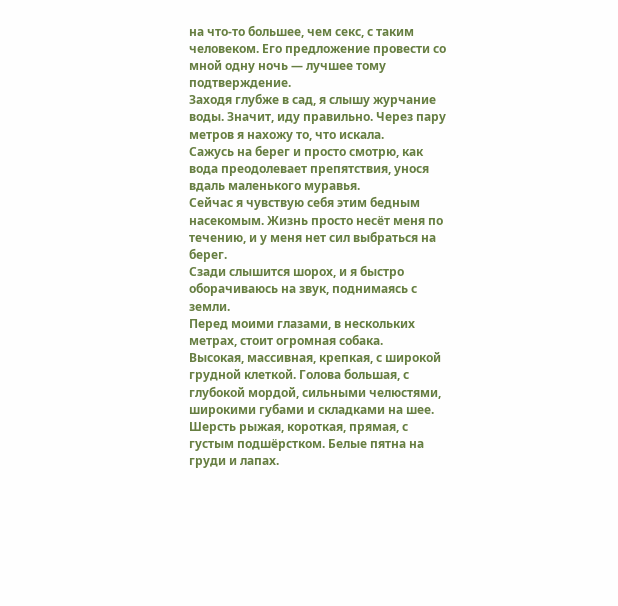на что-то большее, чем секс, с таким человеком. Его предложение провести со мной одну ночь — лучшее тому подтверждение.
Заходя глубже в сад, я слышу журчание воды. Значит, иду правильно. Через пару метров я нахожу то, что искала.
Сажусь на берег и просто смотрю, как вода преодолевает препятствия, унося вдаль маленького муравья.
Сейчас я чувствую себя этим бедным насекомым. Жизнь просто несёт меня по течению, и у меня нет сил выбраться на берег.
Сзади слышится шорох, и я быстро оборачиваюсь на звук, поднимаясь с земли.
Перед моими глазами, в нескольких метрах, стоит огромная собака.
Высокая, массивная, крепкая, с широкой грудной клеткой. Голова большая, с глубокой мордой, сильными челюстями, широкими губами и складками на шее.
Шерсть рыжая, короткая, прямая, с густым подшёрстком. Белые пятна на груди и лапах.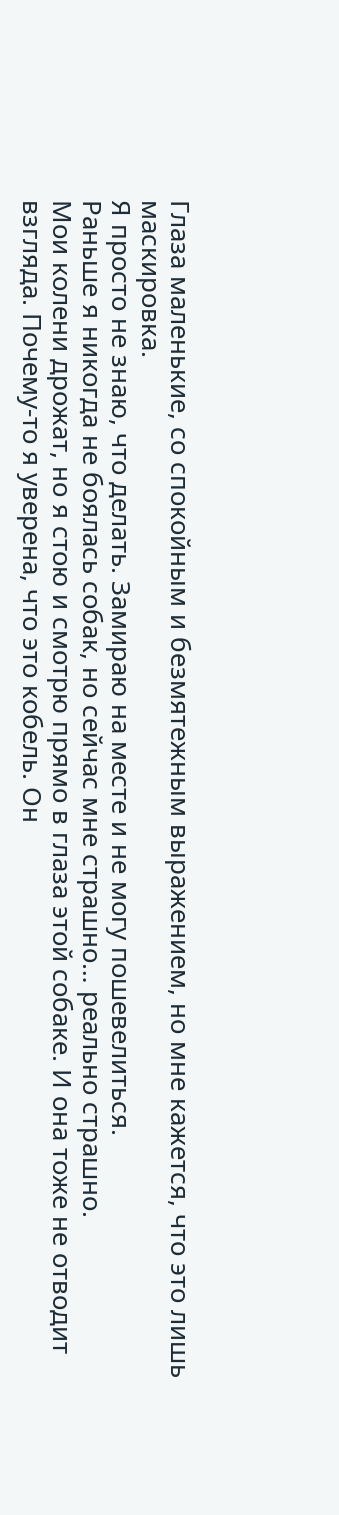Глаза маленькие, со спокойным и безмятежным выражением, но мне кажется, что это лишь маскировка.
Я просто не знаю, что делать. Замираю на месте и не могу пошевелиться.
Раньше я никогда не боялась собак, но сейчас мне страшно… реально страшно.
Мои колени дрожат, но я стою и смотрю прямо в глаза этой собаке. И она тоже не отводит взгляда. Почему-то я уверена, что это кобель. Он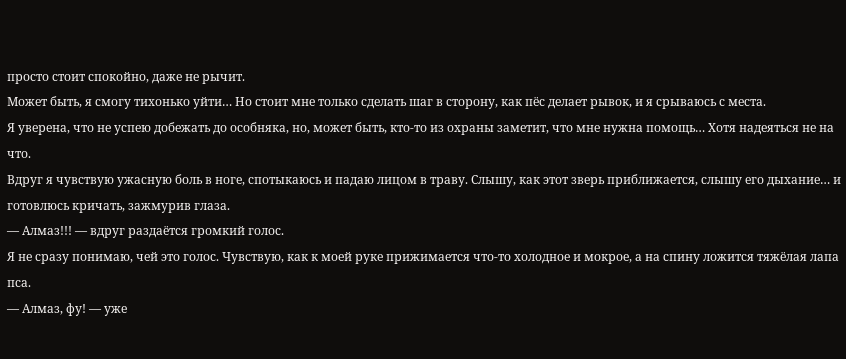просто стоит спокойно, даже не рычит.
Может быть, я смогу тихонько уйти… Но стоит мне только сделать шаг в сторону, как пёс делает рывок, и я срываюсь с места.
Я уверена, что не успею добежать до особняка, но, может быть, кто-то из охраны заметит, что мне нужна помощь… Хотя надеяться не на что.
Вдруг я чувствую ужасную боль в ноге, спотыкаюсь и падаю лицом в траву. Слышу, как этот зверь приближается, слышу его дыхание… и готовлюсь кричать, зажмурив глаза.
— Алмаз!!! — вдруг раздаётся громкий голос.
Я не сразу понимаю, чей это голос. Чувствую, как к моей руке прижимается что-то холодное и мокрое, а на спину ложится тяжёлая лапа пса.
— Алмаз, фу! — уже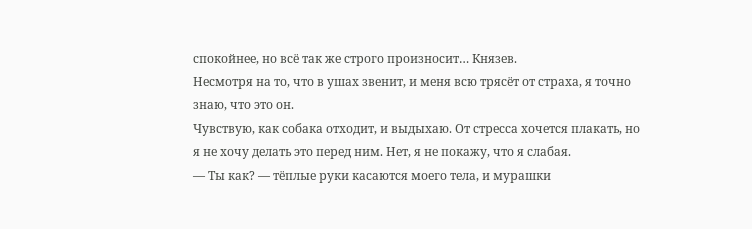спокойнее, но всё так же строго произносит… Князев.
Несмотря на то, что в ушах звенит, и меня всю трясёт от страха, я точно знаю, что это он.
Чувствую, как собака отходит, и выдыхаю. От стресса хочется плакать, но я не хочу делать это перед ним. Нет, я не покажу, что я слабая.
— Ты как? — тёплые руки касаются моего тела, и мурашки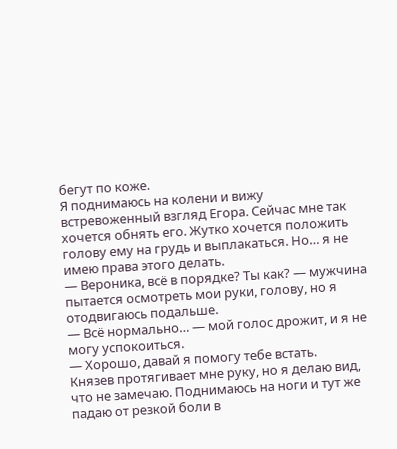бегут по коже.
Я поднимаюсь на колени и вижу встревоженный взгляд Егора. Сейчас мне так хочется обнять его. Жутко хочется положить голову ему на грудь и выплакаться. Но… я не имею права этого делать.
— Вероника, всё в порядке? Ты как? — мужчина пытается осмотреть мои руки, голову, но я отодвигаюсь подальше.
— Всё нормально… — мой голос дрожит, и я не могу успокоиться.
— Хорошо, давай я помогу тебе встать.
Князев протягивает мне руку, но я делаю вид, что не замечаю. Поднимаюсь на ноги и тут же падаю от резкой боли в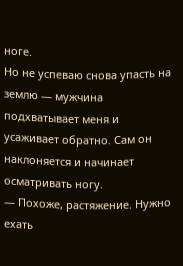ноге.
Но не успеваю снова упасть на землю — мужчина подхватывает меня и усаживает обратно. Сам он наклоняется и начинает осматривать ногу.
— Похоже, растяжение. Нужно ехать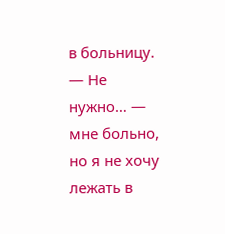в больницу.
— Не нужно… — мне больно, но я не хочу лежать в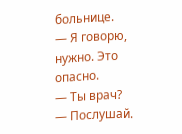больнице.
— Я говорю, нужно. Это опасно.
— Ты врач?
— Послушай.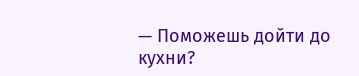— Поможешь дойти до кухни?